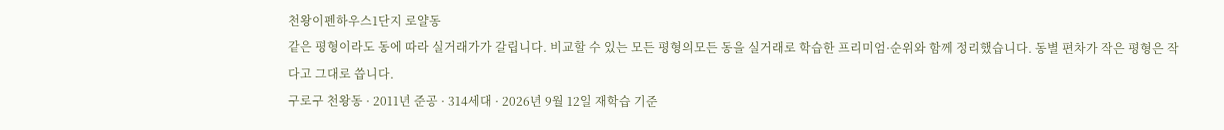천왕이펜하우스1단지 로얄동
같은 평형이라도 동에 따라 실거래가가 갈립니다. 비교할 수 있는 모든 평형의모든 동을 실거래로 학습한 프리미엄·순위와 함께 정리했습니다. 동별 편차가 작은 평형은 작다고 그대로 씁니다.
구로구 천왕동 · 2011년 준공 · 314세대 · 2026년 9월 12일 재학습 기준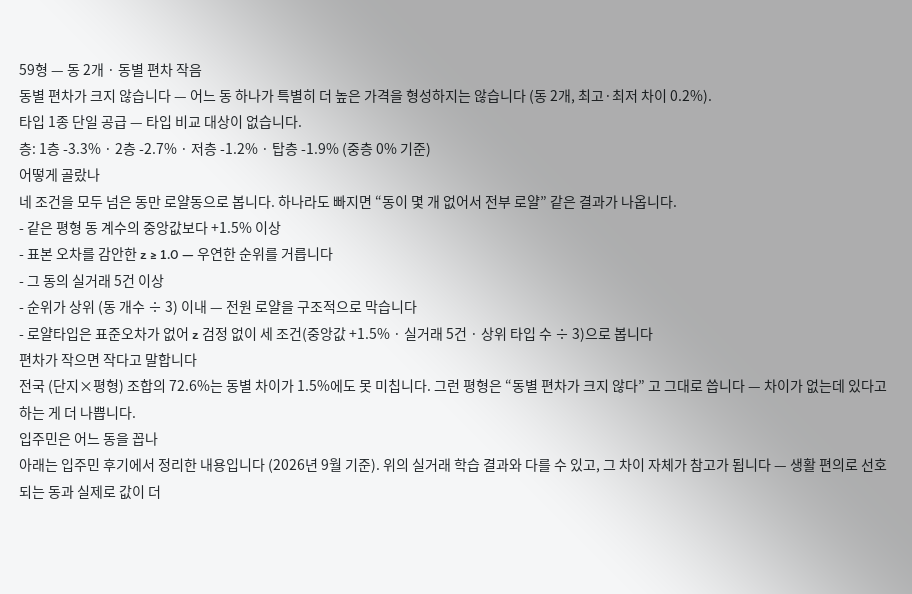59형 — 동 2개 · 동별 편차 작음
동별 편차가 크지 않습니다 — 어느 동 하나가 특별히 더 높은 가격을 형성하지는 않습니다 (동 2개, 최고·최저 차이 0.2%).
타입 1종 단일 공급 — 타입 비교 대상이 없습니다.
층: 1층 -3.3% · 2층 -2.7% · 저층 -1.2% · 탑층 -1.9% (중층 0% 기준)
어떻게 골랐나
네 조건을 모두 넘은 동만 로얄동으로 봅니다. 하나라도 빠지면 “동이 몇 개 없어서 전부 로얄” 같은 결과가 나옵니다.
- 같은 평형 동 계수의 중앙값보다 +1.5% 이상
- 표본 오차를 감안한 z ≥ 1.0 — 우연한 순위를 거릅니다
- 그 동의 실거래 5건 이상
- 순위가 상위 (동 개수 ÷ 3) 이내 — 전원 로얄을 구조적으로 막습니다
- 로얄타입은 표준오차가 없어 z 검정 없이 세 조건(중앙값 +1.5% · 실거래 5건 · 상위 타입 수 ÷ 3)으로 봅니다
편차가 작으면 작다고 말합니다
전국 (단지×평형) 조합의 72.6%는 동별 차이가 1.5%에도 못 미칩니다. 그런 평형은 “동별 편차가 크지 않다” 고 그대로 씁니다 — 차이가 없는데 있다고 하는 게 더 나쁩니다.
입주민은 어느 동을 꼽나
아래는 입주민 후기에서 정리한 내용입니다 (2026년 9월 기준). 위의 실거래 학습 결과와 다를 수 있고, 그 차이 자체가 참고가 됩니다 — 생활 편의로 선호되는 동과 실제로 값이 더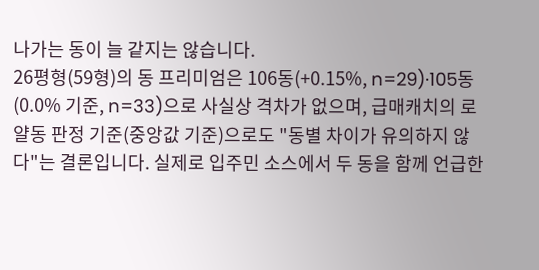나가는 동이 늘 같지는 않습니다.
26평형(59형)의 동 프리미엄은 106동(+0.15%, n=29)·105동(0.0% 기준, n=33)으로 사실상 격차가 없으며, 급매캐치의 로얄동 판정 기준(중앙값 기준)으로도 "동별 차이가 유의하지 않다"는 결론입니다. 실제로 입주민 소스에서 두 동을 함께 언급한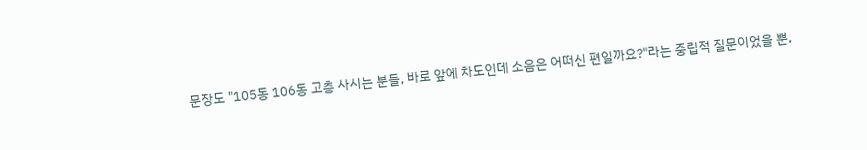문장도 "105동 106동 고층 사시는 분들, 바로 앞에 차도인데 소음은 어떠신 편일까요?"라는 중립적 질문이었을 뿐,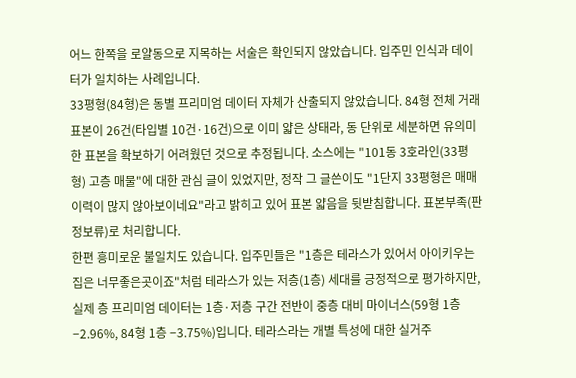어느 한쪽을 로얄동으로 지목하는 서술은 확인되지 않았습니다. 입주민 인식과 데이터가 일치하는 사례입니다.
33평형(84형)은 동별 프리미엄 데이터 자체가 산출되지 않았습니다. 84형 전체 거래 표본이 26건(타입별 10건·16건)으로 이미 얇은 상태라, 동 단위로 세분하면 유의미한 표본을 확보하기 어려웠던 것으로 추정됩니다. 소스에는 "101동 3호라인(33평형) 고층 매물"에 대한 관심 글이 있었지만, 정작 그 글쓴이도 "1단지 33평형은 매매이력이 많지 않아보이네요"라고 밝히고 있어 표본 얇음을 뒷받침합니다. 표본부족(판정보류)로 처리합니다.
한편 흥미로운 불일치도 있습니다. 입주민들은 "1층은 테라스가 있어서 아이키우는집은 너무좋은곳이죠"처럼 테라스가 있는 저층(1층) 세대를 긍정적으로 평가하지만, 실제 층 프리미엄 데이터는 1층·저층 구간 전반이 중층 대비 마이너스(59형 1층 −2.96%, 84형 1층 −3.75%)입니다. 테라스라는 개별 특성에 대한 실거주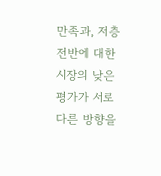만족과, 저층 전반에 대한 시장의 낮은 평가가 서로 다른 방향을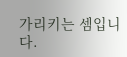가리키는 셈입니다.